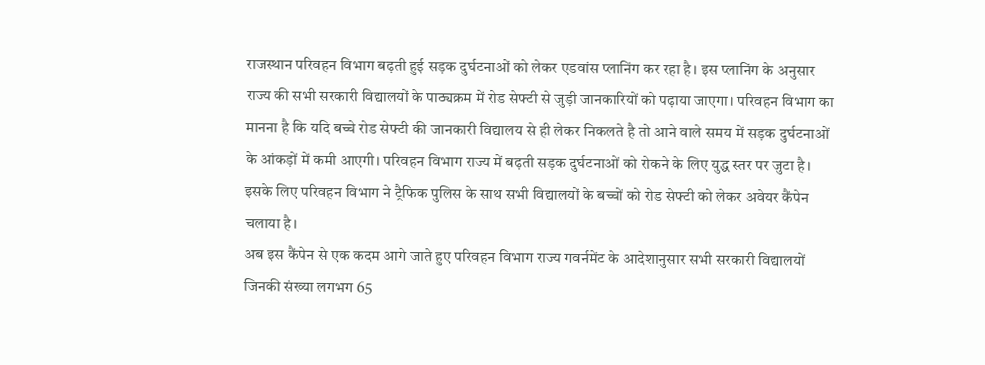राजस्थान परिवहन विभाग बढ़ती हुई सड़क दुर्घटनाओं को लेकर एडवांस प्लानिंग कर रहा है। इस प्लानिंग के अनुसार राज्य की सभी सरकारी विद्यालयों के पाठ्यक्रम में रोड सेफ्टी से जुड़ी जानकारियों को पढ़ाया जाएगा। परिवहन विभाग का मानना है कि यदि बच्चे रोड सेफ्टी की जानकारी विद्यालय से ही लेकर निकलते है तो आने वाले समय में सड़क दुर्घटनाओं के आंकड़ों में कमी आएगी। परिवहन विभाग राज्य में बढ़ती सड़क दुर्घटनाओं को रोकने के लिए युद्ध स्तर पर जुटा है। इसके लिए परिवहन विभाग ने ट्रैफिक पुलिस के साथ सभी विद्यालयों के बच्चों को रोड सेफ्टी को लेकर अवेयर कैंपेन चलाया है।
अब इस कैंपेन से एक कदम आगे जाते हुए परिवहन विभाग राज्य गवर्नमेंट के आदेशानुसार सभी सरकारी विद्यालयों जिनकी संख्या लगभग 65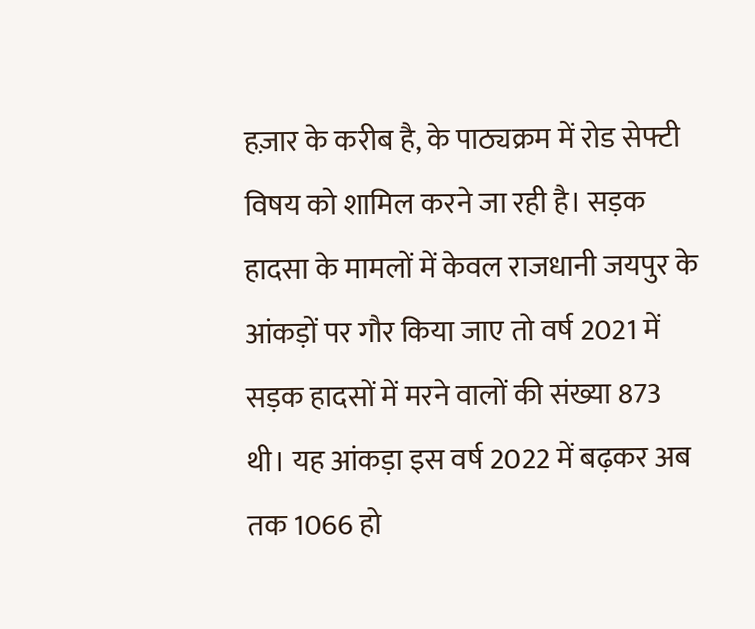हज़ार के करीब है, के पाठ्यक्रम में रोड सेफ्टी विषय को शामिल करने जा रही है। सड़क हादसा के मामलों में केवल राजधानी जयपुर के आंकड़ों पर गौर किया जाए तो वर्ष 2021 में सड़क हादसों में मरने वालों की संख्या 873 थी। यह आंकड़ा इस वर्ष 2022 में बढ़कर अब तक 1066 हो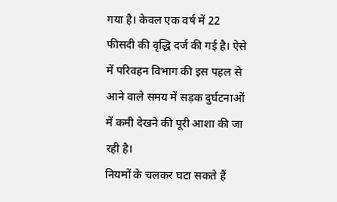गया है। केवल एक वर्ष में 22 फीसदी की वृद्धि दर्ज की गई है। ऐसे में परिवहन विभाग की इस पहल से आने वाले समय में सड़क दुर्घटनाओं में कमी देखने की पूरी आशा की जा रही है।
नियमों के चलकर घटा सकते हैं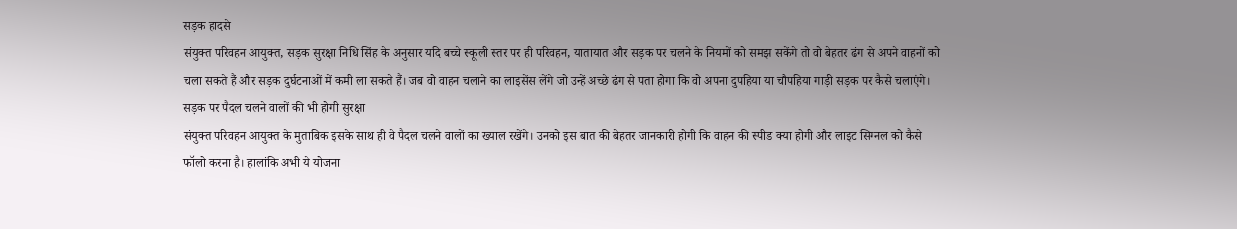सड़क हादसे
संयुक्त परिवहन आयुक्त, सड़क सुरक्षा निधि सिंह के अनुसार यदि बच्चे स्कूली स्तर पर ही परिवहन, यातायात और सड़क पर चलने के नियमों को समझ सकेंगे तो वो बेहतर ढंग से अपने वाहनों को चला सकते हैं और सड़क दुर्घटनाओं में कमी ला सकते हैं। जब वो वाहन चलाने का लाइसेंस लेंगे जो उन्हें अच्छे ढंग से पता होगा कि वो अपना दुपहिया या चौपहिया गाड़ी सड़क पर कैसे चलाएंगे।
सड़क पर पैदल चलने वालों की भी होगी सुरक्षा
संयुक्त परिवहन आयुक्त के मुताबिक इसके साथ ही वे पैदल चलने वालों का ख्याल रखेंगे। उनको इस बात की बेहतर जानकारी होगी कि वाहन की स्पीड क्या होगी और लाइट सिग्नल को कैसे फॉलो करना है। हालांकि अभी ये योजना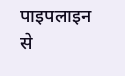पाइपलाइन से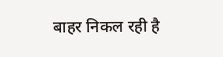बाहर निकल रही है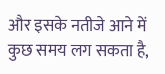और इसके नतीजे आने में कुछ समय लग सकता है,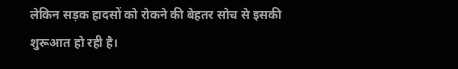लेकिन सड़क हादसों को रोकने की बेहतर सोच से इसकी शुरूआत हो रही है।